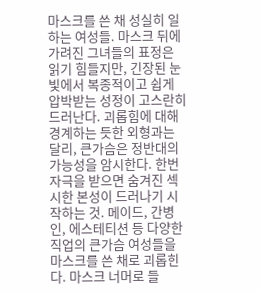마스크를 쓴 채 성실히 일하는 여성들. 마스크 뒤에 가려진 그녀들의 표정은 읽기 힘들지만, 긴장된 눈빛에서 복종적이고 쉽게 압박받는 성정이 고스란히 드러난다. 괴롭힘에 대해 경계하는 듯한 외형과는 달리, 큰가슴은 정반대의 가능성을 암시한다. 한번 자극을 받으면 숨겨진 섹시한 본성이 드러나기 시작하는 것. 메이드, 간병인, 에스테티션 등 다양한 직업의 큰가슴 여성들을 마스크를 쓴 채로 괴롭힌다. 마스크 너머로 들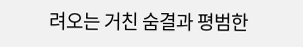려오는 거친 숨결과 평범한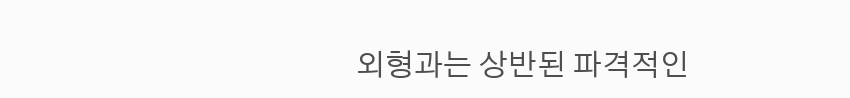외형과는 상반된 파격적인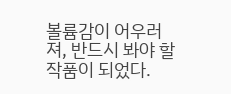볼륨감이 어우러져, 반드시 봐야 할 작품이 되었다.